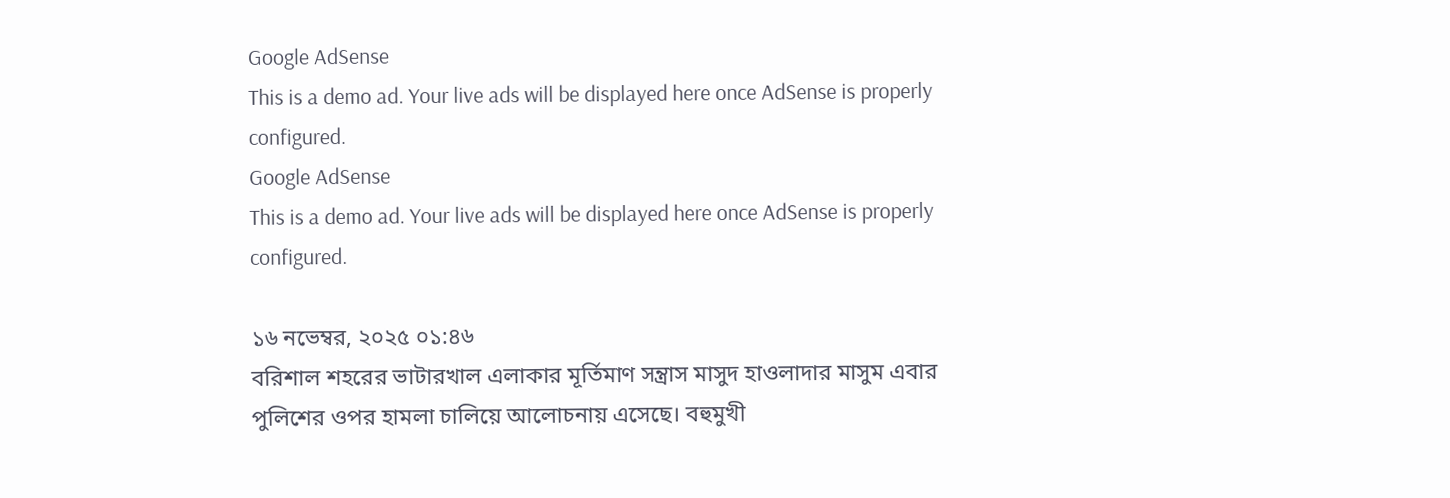Google AdSense
This is a demo ad. Your live ads will be displayed here once AdSense is properly configured.
Google AdSense
This is a demo ad. Your live ads will be displayed here once AdSense is properly configured.

১৬ নভেম্বর, ২০২৫ ০১:৪৬
বরিশাল শহরের ভাটারখাল এলাকার মূর্তিমাণ সন্ত্রাস মাসুদ হাওলাদার মাসুম এবার পুলিশের ওপর হামলা চালিয়ে আলোচনায় এসেছে। বহুমুখী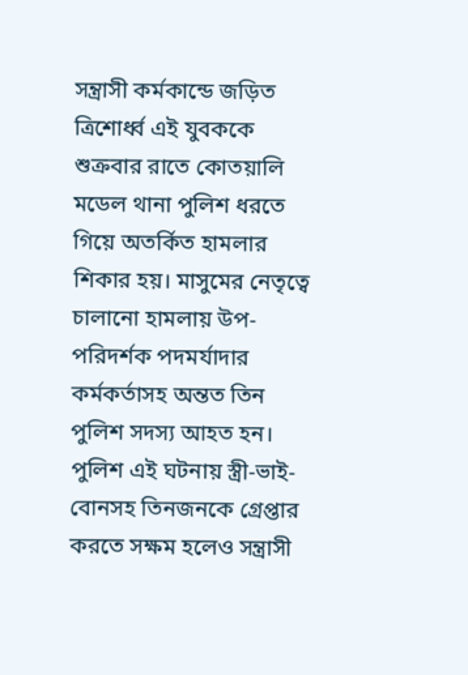সন্ত্রাসী কর্মকান্ডে জড়িত ত্রিশোর্ধ্ব এই যুবককে শুক্রবার রাতে কোতয়ালি মডেল থানা পুলিশ ধরতে গিয়ে অতর্কিত হামলার শিকার হয়। মাসুমের নেতৃত্বে চালানো হামলায় উপ-পরিদর্শক পদমর্যাদার কর্মকর্তাসহ অন্তত তিন পুলিশ সদস্য আহত হন। পুলিশ এই ঘটনায় স্ত্রী-ভাই-বোনসহ তিনজনকে গ্রেপ্তার করতে সক্ষম হলেও সন্ত্রাসী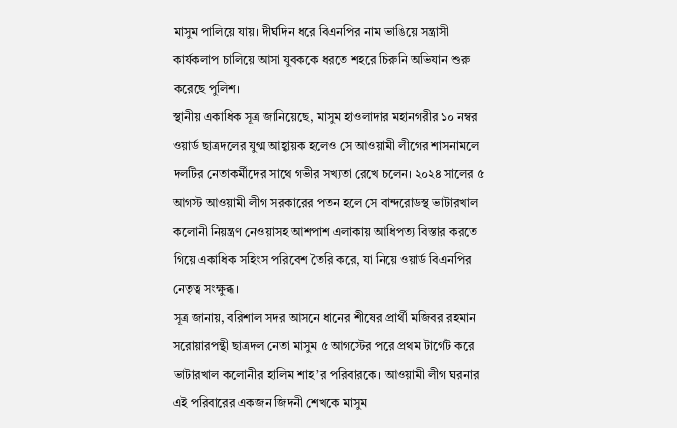মাসুম পালিয়ে যায়। দীর্ঘদিন ধরে বিএনপির নাম ভাঙিয়ে সন্ত্রাসী কার্যকলাপ চালিয়ে আসা যুবককে ধরতে শহরে চিরুনি অভিযান শুরু করেছে পুলিশ।
স্থানীয় একাধিক সূত্র জানিয়েছে, মাসুম হাওলাদার মহানগরীর ১০ নম্বর ওয়ার্ড ছাত্রদলের যুগ্ম আহ্বায়ক হলেও সে আওয়ামী লীগের শাসনামলে দলটির নেতাকর্মীদের সাথে গভীর সখ্যতা রেখে চলেন। ২০২৪ সালের ৫ আগস্ট আওয়ামী লীগ সরকারের পতন হলে সে বান্দরোডস্থ ভাটারখাল কলোনী নিয়ন্ত্রণ নেওয়াসহ আশপাশ এলাকায় আধিপত্য বিস্তার করতে গিয়ে একাধিক সহিংস পরিবেশ তৈরি করে, যা নিয়ে ওয়ার্ড বিএনপির নেতৃত্ব সংক্ষুব্ধ।
সূত্র জানায়, বরিশাল সদর আসনে ধানের শীষের প্রার্থী মজিবর রহমান সরোয়ারপন্থী ছাত্রদল নেতা মাসুম ৫ আগস্টের পরে প্রথম টার্গেট করে ভাটারখাল কলোনীর হালিম শাহ’র পরিবারকে। আওয়ামী লীগ ঘরনার এই পরিবারের একজন জিদনী শেখকে মাসুম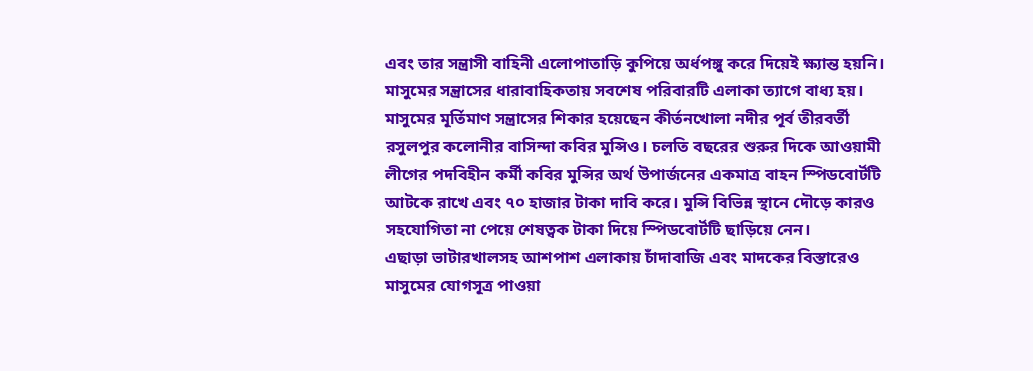এবং তার সন্ত্রাসী বাহিনী এলোপাতাড়ি কুপিয়ে অর্ধপঙ্গু করে দিয়েই ক্ষ্যান্ত হয়নি। মাসুমের সন্ত্রাসের ধারাবাহিকতায় সবশেষ পরিবারটি এলাকা ত্যাগে বাধ্য হয়।
মাসুমের মূর্তিমাণ সন্ত্রাসের শিকার হয়েছেন কীর্তনখোলা নদীর পূর্ব তীরবর্তী রসুলপুর কলোনীর বাসিন্দা কবির মুন্সিও। চলতি বছরের শুরুর দিকে আওয়ামী লীগের পদবিহীন কর্মী কবির মুন্সির অর্থ উপার্জনের একমাত্র বাহন স্পিডবোর্টটি আটকে রাখে এবং ৭০ হাজার টাকা দাবি করে। মুন্সি বিভিন্ন স্থানে দৌড়ে কারও সহযোগিতা না পেয়ে শেষত্বক টাকা দিয়ে স্পিডবোর্টটি ছাড়িয়ে নেন।
এছাড়া ভাটারখালসহ আশপাশ এলাকায় চাঁদাবাজি এবং মাদকের বিস্তারেও মাসুমের যোগসূত্র পাওয়া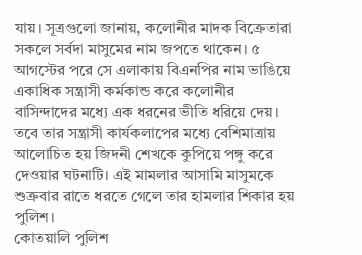যায়। সূত্রগুলো জানায়, কলোনীর মাদক বিক্রেতারা সকলে সর্বদা মাসুমের নাম জপতে থাকেন। ৫ আগস্টের পরে সে এলাকায় বিএনপির নাম ভাঙিয়ে একাধিক সন্ত্রাসী কর্মকান্ড করে কলোনীর বাসিন্দাদের মধ্যে এক ধরনের ভীতি ধরিয়ে দেয়।
তবে তার সন্ত্রাসী কার্যকলাপের মধ্যে বেশিমাত্রায় আলোচিত হয় জিদনী শেখকে কুপিয়ে পঙ্গু করে দেওয়ার ঘটনাটি। এই মামলার আসামি মাসুমকে শুক্রবার রাতে ধরতে গেলে তার হামলার শিকার হয় পুলিশ।
কোতয়ালি পুলিশ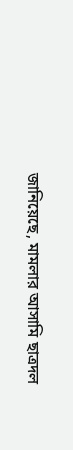জানিয়েছে, মামলার আসামি ছাত্রদল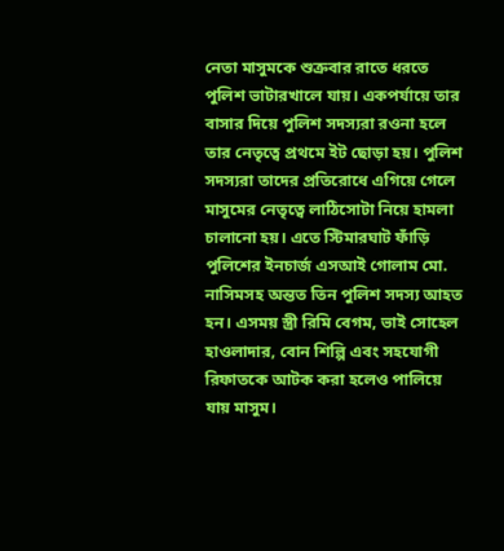নেতা মাসুমকে শুক্রবার রাতে ধরতে পুলিশ ভাটারখালে যায়। একপর্যায়ে তার বাসার দিয়ে পুলিশ সদস্যরা রওনা হলে তার নেতৃত্বে প্রথমে ইট ছোড়া হয়। পুলিশ সদস্যরা তাদের প্রতিরোধে এগিয়ে গেলে মাসুমের নেতৃত্বে লাঠিসোটা নিয়ে হামলা চালানো হয়। এতে স্টিমারঘাট ফাঁড়ি পুলিশের ইনচার্জ এসআই গোলাম মো. নাসিমসহ অন্তত তিন পুলিশ সদস্য আহত হন। এসময় স্ত্রী রিমি বেগম, ভাই সোহেল হাওলাদার, বোন শিল্পি এবং সহযোগী রিফাতকে আটক করা হলেও পালিয়ে যায় মাসুম।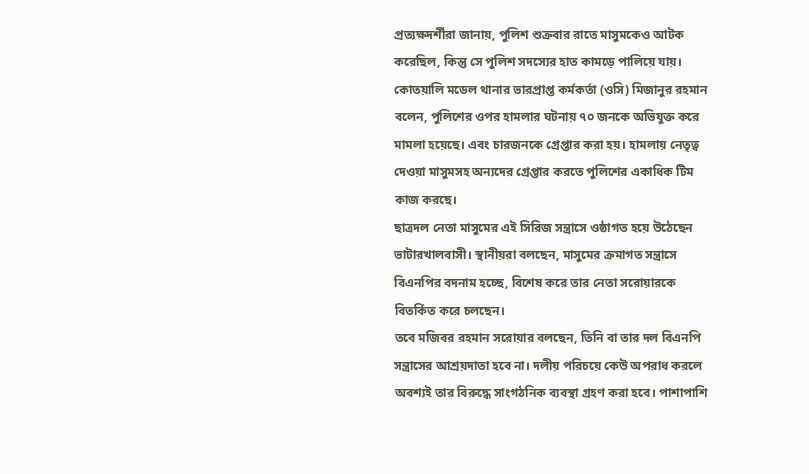প্রত্যক্ষদর্শীরা জানায়, পুলিশ শুক্রবার রাতে মাসুমকেও আটক করেছিল, কিন্তু সে পুলিশ সদস্যের হাত কামড়ে পালিয়ে যায়।
কোতয়ালি মডেল থানার ভারপ্রাপ্ত কর্মকর্তা (ওসি) মিজানুর রহমান বলেন, পুলিশের ওপর হামলার ঘটনায় ৭০ জনকে অভিযুক্ত করে মামলা হয়েছে। এবং চারজনকে গ্রেপ্তার করা হয়। হামলায় নেতৃত্ব দেওয়া মাসুমসহ অন্যদের গ্রেপ্তার করতে পুলিশের একাধিক টিম কাজ করছে।
ছাত্রদল নেতা মাসুমের এই সিরিজ সন্ত্রাসে ওষ্ঠাগত হয়ে উঠেছেন ভাটারখালবাসী। স্থানীয়রা বলছেন, মাসুমের ক্রমাগত সন্ত্রাসে বিএনপির বদনাম হচ্ছে, বিশেষ করে তার নেতা সরোয়ারকে বিতর্কিত করে চলছেন।
তবে মজিবর রহমান সরোয়ার বলছেন, তিনি বা তার দল বিএনপি সন্ত্রাসের আশ্রয়দাতা হবে না। দলীয় পরিচয়ে কেউ অপরাধ করলে অবশ্যই তার বিরুদ্ধে সাংগঠনিক ব্যবস্থা গ্রহণ করা হবে। পাশাপাশি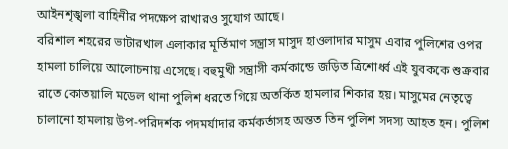আইনশৃঙ্খলা বাহিনীর পদক্ষেপ রাখারও সুযোগ আছে।
বরিশাল শহরের ভাটারখাল এলাকার মূর্তিমাণ সন্ত্রাস মাসুদ হাওলাদার মাসুম এবার পুলিশের ওপর হামলা চালিয়ে আলোচনায় এসেছে। বহুমুখী সন্ত্রাসী কর্মকান্ডে জড়িত ত্রিশোর্ধ্ব এই যুবককে শুক্রবার রাতে কোতয়ালি মডেল থানা পুলিশ ধরতে গিয়ে অতর্কিত হামলার শিকার হয়। মাসুমের নেতৃত্বে চালানো হামলায় উপ-পরিদর্শক পদমর্যাদার কর্মকর্তাসহ অন্তত তিন পুলিশ সদস্য আহত হন। পুলিশ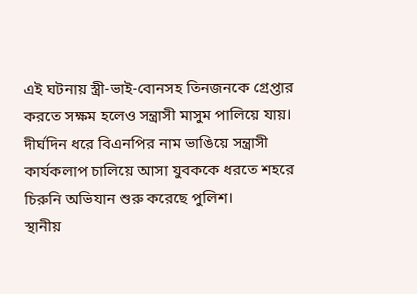এই ঘটনায় স্ত্রী-ভাই-বোনসহ তিনজনকে গ্রেপ্তার করতে সক্ষম হলেও সন্ত্রাসী মাসুম পালিয়ে যায়। দীর্ঘদিন ধরে বিএনপির নাম ভাঙিয়ে সন্ত্রাসী কার্যকলাপ চালিয়ে আসা যুবককে ধরতে শহরে চিরুনি অভিযান শুরু করেছে পুলিশ।
স্থানীয়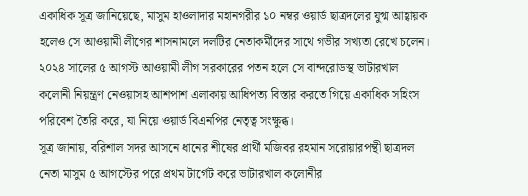একাধিক সূত্র জানিয়েছে, মাসুম হাওলাদার মহানগরীর ১০ নম্বর ওয়ার্ড ছাত্রদলের যুগ্ম আহ্বায়ক হলেও সে আওয়ামী লীগের শাসনামলে দলটির নেতাকর্মীদের সাথে গভীর সখ্যতা রেখে চলেন। ২০২৪ সালের ৫ আগস্ট আওয়ামী লীগ সরকারের পতন হলে সে বান্দরোডস্থ ভাটারখাল কলোনী নিয়ন্ত্রণ নেওয়াসহ আশপাশ এলাকায় আধিপত্য বিস্তার করতে গিয়ে একাধিক সহিংস পরিবেশ তৈরি করে, যা নিয়ে ওয়ার্ড বিএনপির নেতৃত্ব সংক্ষুব্ধ।
সূত্র জানায়, বরিশাল সদর আসনে ধানের শীষের প্রার্থী মজিবর রহমান সরোয়ারপন্থী ছাত্রদল নেতা মাসুম ৫ আগস্টের পরে প্রথম টার্গেট করে ভাটারখাল কলোনীর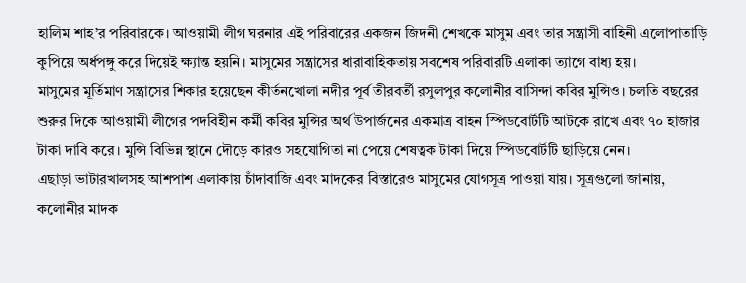হালিম শাহ’র পরিবারকে। আওয়ামী লীগ ঘরনার এই পরিবারের একজন জিদনী শেখকে মাসুম এবং তার সন্ত্রাসী বাহিনী এলোপাতাড়ি কুপিয়ে অর্ধপঙ্গু করে দিয়েই ক্ষ্যান্ত হয়নি। মাসুমের সন্ত্রাসের ধারাবাহিকতায় সবশেষ পরিবারটি এলাকা ত্যাগে বাধ্য হয়।
মাসুমের মূর্তিমাণ সন্ত্রাসের শিকার হয়েছেন কীর্তনখোলা নদীর পূর্ব তীরবর্তী রসুলপুর কলোনীর বাসিন্দা কবির মুন্সিও। চলতি বছরের শুরুর দিকে আওয়ামী লীগের পদবিহীন কর্মী কবির মুন্সির অর্থ উপার্জনের একমাত্র বাহন স্পিডবোর্টটি আটকে রাখে এবং ৭০ হাজার টাকা দাবি করে। মুন্সি বিভিন্ন স্থানে দৌড়ে কারও সহযোগিতা না পেয়ে শেষত্বক টাকা দিয়ে স্পিডবোর্টটি ছাড়িয়ে নেন।
এছাড়া ভাটারখালসহ আশপাশ এলাকায় চাঁদাবাজি এবং মাদকের বিস্তারেও মাসুমের যোগসূত্র পাওয়া যায়। সূত্রগুলো জানায়, কলোনীর মাদক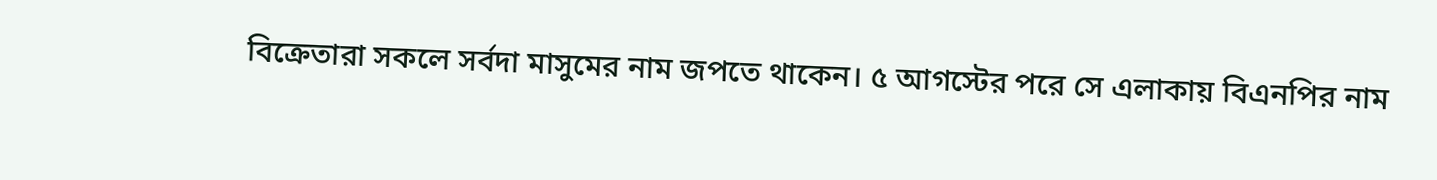বিক্রেতারা সকলে সর্বদা মাসুমের নাম জপতে থাকেন। ৫ আগস্টের পরে সে এলাকায় বিএনপির নাম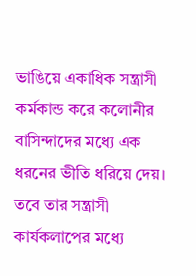ভাঙিয়ে একাধিক সন্ত্রাসী কর্মকান্ড করে কলোনীর বাসিন্দাদের মধ্যে এক ধরনের ভীতি ধরিয়ে দেয়।
তবে তার সন্ত্রাসী কার্যকলাপের মধ্যে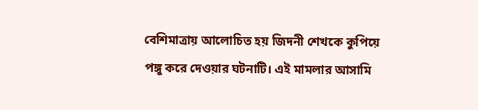বেশিমাত্রায় আলোচিত হয় জিদনী শেখকে কুপিয়ে পঙ্গু করে দেওয়ার ঘটনাটি। এই মামলার আসামি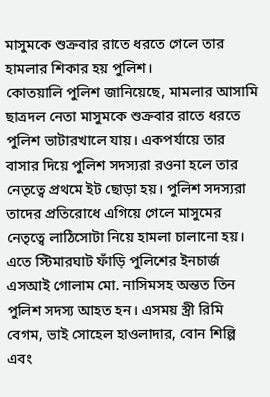মাসুমকে শুক্রবার রাতে ধরতে গেলে তার হামলার শিকার হয় পুলিশ।
কোতয়ালি পুলিশ জানিয়েছে, মামলার আসামি ছাত্রদল নেতা মাসুমকে শুক্রবার রাতে ধরতে পুলিশ ভাটারখালে যায়। একপর্যায়ে তার বাসার দিয়ে পুলিশ সদস্যরা রওনা হলে তার নেতৃত্বে প্রথমে ইট ছোড়া হয়। পুলিশ সদস্যরা তাদের প্রতিরোধে এগিয়ে গেলে মাসুমের নেতৃত্বে লাঠিসোটা নিয়ে হামলা চালানো হয়। এতে স্টিমারঘাট ফাঁড়ি পুলিশের ইনচার্জ এসআই গোলাম মো. নাসিমসহ অন্তত তিন পুলিশ সদস্য আহত হন। এসময় স্ত্রী রিমি বেগম, ভাই সোহেল হাওলাদার, বোন শিল্পি এবং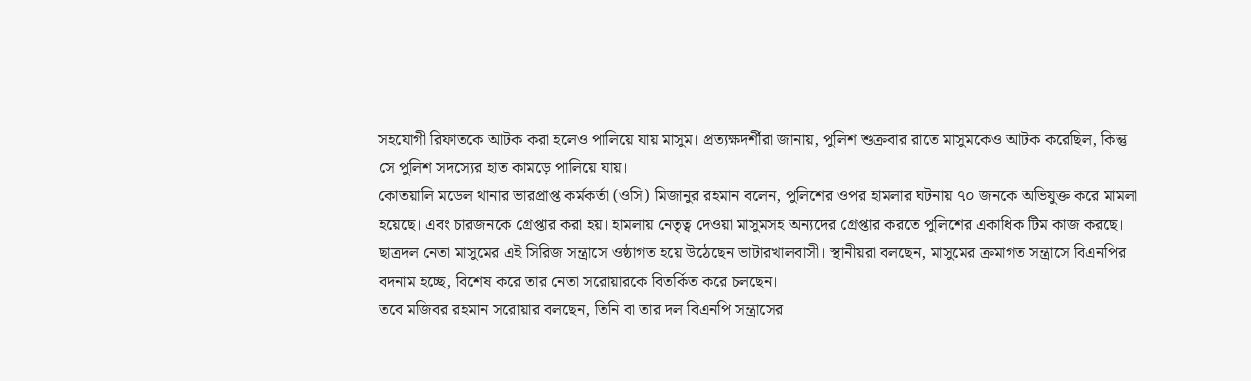সহযোগী রিফাতকে আটক করা হলেও পালিয়ে যায় মাসুম। প্রত্যক্ষদর্শীরা জানায়, পুলিশ শুক্রবার রাতে মাসুমকেও আটক করেছিল, কিন্তু সে পুলিশ সদস্যের হাত কামড়ে পালিয়ে যায়।
কোতয়ালি মডেল থানার ভারপ্রাপ্ত কর্মকর্তা (ওসি) মিজানুর রহমান বলেন, পুলিশের ওপর হামলার ঘটনায় ৭০ জনকে অভিযুক্ত করে মামলা হয়েছে। এবং চারজনকে গ্রেপ্তার করা হয়। হামলায় নেতৃত্ব দেওয়া মাসুমসহ অন্যদের গ্রেপ্তার করতে পুলিশের একাধিক টিম কাজ করছে।
ছাত্রদল নেতা মাসুমের এই সিরিজ সন্ত্রাসে ওষ্ঠাগত হয়ে উঠেছেন ভাটারখালবাসী। স্থানীয়রা বলছেন, মাসুমের ক্রমাগত সন্ত্রাসে বিএনপির বদনাম হচ্ছে, বিশেষ করে তার নেতা সরোয়ারকে বিতর্কিত করে চলছেন।
তবে মজিবর রহমান সরোয়ার বলছেন, তিনি বা তার দল বিএনপি সন্ত্রাসের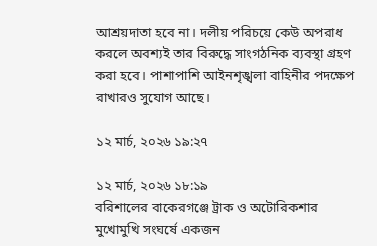আশ্রয়দাতা হবে না। দলীয় পরিচয়ে কেউ অপরাধ করলে অবশ্যই তার বিরুদ্ধে সাংগঠনিক ব্যবস্থা গ্রহণ করা হবে। পাশাপাশি আইনশৃঙ্খলা বাহিনীর পদক্ষেপ রাখারও সুযোগ আছে।

১২ মার্চ, ২০২৬ ১৯:২৭

১২ মার্চ, ২০২৬ ১৮:১৯
বরিশালের বাকেরগঞ্জে ট্রাক ও অটোরিকশার মুখোমুখি সংঘর্ষে একজন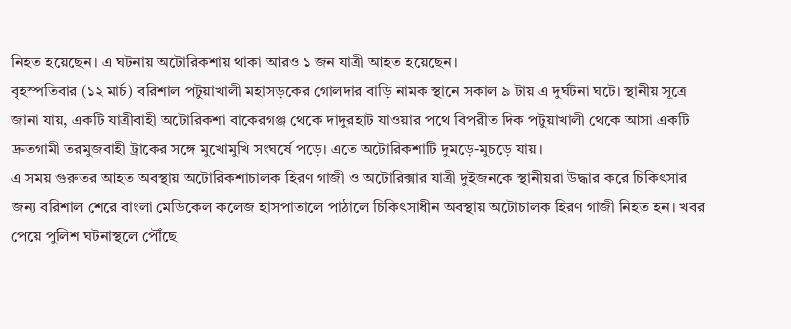নিহত হয়েছেন। এ ঘটনায় অটোরিকশায় থাকা আরও ১ জন যাত্রী আহত হয়েছেন।
বৃহস্পতিবার (১২ মার্চ) বরিশাল পটুয়াখালী মহাসড়কের গোলদার বাড়ি নামক স্থানে সকাল ৯ টায় এ দুর্ঘটনা ঘটে। স্থানীয় সূত্রে জানা যায়, একটি যাত্রীবাহী অটোরিকশা বাকেরগঞ্জ থেকে দাদুরহাট যাওয়ার পথে বিপরীত দিক পটুয়াখালী থেকে আসা একটি দ্রুতগামী তরমুজবাহী ট্রাকের সঙ্গে মুখোমুখি সংঘর্ষে পড়ে। এতে অটোরিকশাটি দুমড়ে-মুচড়ে যায়।
এ সময় গুরুতর আহত অবস্থায় অটোরিকশাচালক হিরণ গাজী ও অটোরিক্সার যাত্রী দুইজনকে স্থানীয়রা উদ্ধার করে চিকিৎসার জন্য বরিশাল শেরে বাংলা মেডিকেল কলেজ হাসপাতালে পাঠালে চিকিৎসাধীন অবস্থায় অটোচালক হিরণ গাজী নিহত হন। খবর পেয়ে পুলিশ ঘটনাস্থলে পৌঁছে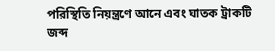পরিস্থিতি নিয়ন্ত্রণে আনে এবং ঘাতক ট্রাকটি জব্দ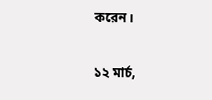করেন।

১২ মার্চ,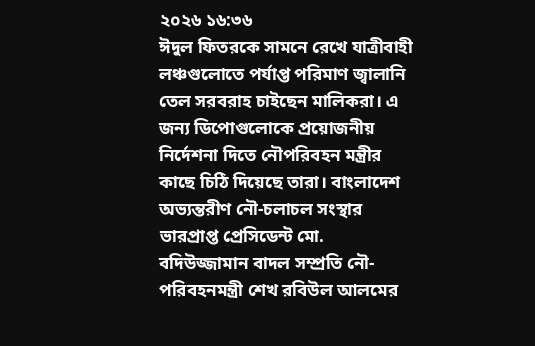২০২৬ ১৬:৩৬
ঈদুল ফিতরকে সামনে রেখে যাত্রীবাহী লঞ্চগুলোতে পর্যাপ্ত পরিমাণ জ্বালানি তেল সরবরাহ চাইছেন মালিকরা। এ জন্য ডিপোগুলোকে প্রয়োজনীয় নির্দেশনা দিতে নৌপরিবহন মন্ত্রীর কাছে চিঠি দিয়েছে তারা। বাংলাদেশ অভ্যন্তরীণ নৌ-চলাচল সংস্থার ভারপ্রাপ্ত প্রেসিডেন্ট মো. বদিউজ্জামান বাদল সম্প্রতি নৌ-পরিবহনমন্ত্রী শেখ রবিউল আলমের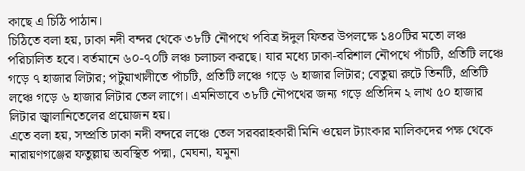কাছে এ চিঠি পাঠান।
চিঠিতে বলা হয়, ঢাকা নদী বন্দর থেকে ৩৮টি নৌপথে পবিত্র ঈদুল ফিতর উপলক্ষে ১৪০টির মতো লঞ্চ পরিচালিত হবে। বর্তমানে ৬০-৭০টি লঞ্চ চলাচল করছে। যার মধ্যে ঢাকা-বরিশাল নৌপথে পাঁচটি, প্রতিটি লঞ্চে গড়ে ৭ হাজার লিটার; পটুয়াখালীতে পাঁচটি, প্রতিটি লঞ্চে গড়ে ৬ হাজার লিটার; বেতুয়া রুটে তিনটি, প্রতিটি লঞ্চে গড়ে ৬ হাজার লিটার তেল লাগে। এমনিভাবে ৩৮টি নৌপথের জন্য গড়ে প্রতিদিন ২ লাখ ৫০ হাজার লিটার জ্বালানিতেলের প্রয়োজন হয়।
এতে বলা হয়, সম্প্রতি ঢাকা নদী বন্দরে লঞ্চে তেল সরবরাহকারী মিনি ওয়েল ট্যাংকার মালিকদের পক্ষ থেকে নারায়ণগঞ্জের ফতুল্লায় অবস্থিত পদ্মা, মেঘনা, যমুনা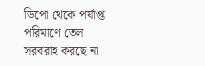ডিপো থেকে পর্যাপ্ত পরিমাণে তেল সরবরাহ করছে না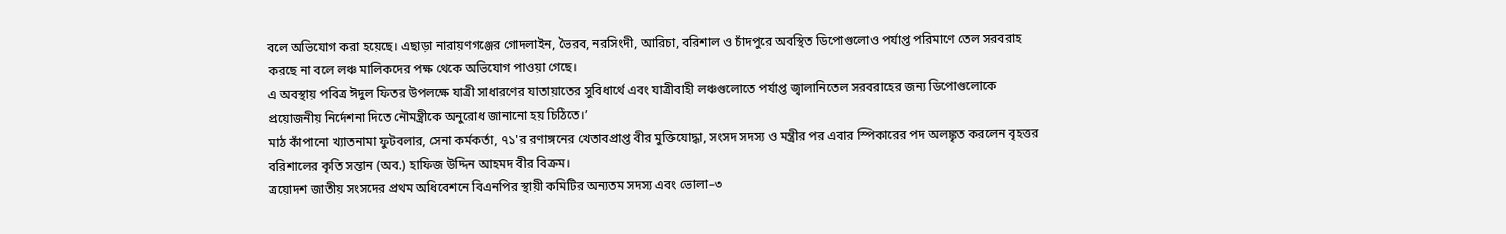বলে অভিযোগ করা হয়েছে। এছাড়া নারায়ণগঞ্জের গোদলাইন, ভৈরব, নরসিংদী, আরিচা, বরিশাল ও চাঁদপুরে অবস্থিত ডিপোগুলোও পর্যাপ্ত পরিমাণে তেল সরবরাহ করছে না বলে লঞ্চ মালিকদের পক্ষ থেকে অভিযোগ পাওয়া গেছে।
এ অবস্থায় পবিত্র ঈদুল ফিতর উপলক্ষে যাত্রী সাধারণের যাতায়াতের সুবিধার্থে এবং যাত্রীবাহী লঞ্চগুলোতে পর্যাপ্ত জ্বালানিতেল সরবরাহের জন্য ডিপোগুলোকে প্রয়োজনীয় নির্দেশনা দিতে নৌমন্ত্রীকে অনুরোধ জানানো হয় চিঠিতে।’
মাঠ কাঁপানো খ্যাতনামা ফুটবলার, সেনা কর্মকর্তা, ৭১'র রণাঙ্গনের খেতাবপ্রাপ্ত বীর মুক্তিযোদ্ধা, সংসদ সদস্য ও মন্ত্রীর পর এবার স্পিকারের পদ অলঙ্কৃত করলেন বৃহত্তর বরিশালের কৃতি সন্তান (অব.) হাফিজ উদ্দিন আহমদ বীর বিক্রম।
ত্রয়োদশ জাতীয় সংসদের প্রথম অধিবেশনে বিএনপির স্থায়ী কমিটির অন্যতম সদস্য এবং ভোলা–৩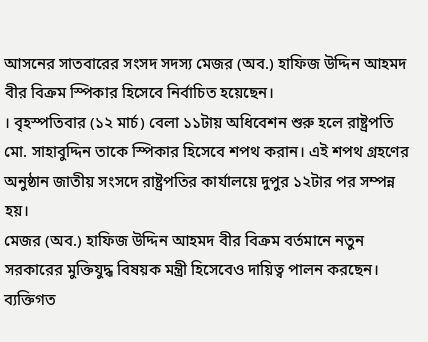আসনের সাতবারের সংসদ সদস্য মেজর (অব.) হাফিজ উদ্দিন আহমদ বীর বিক্রম স্পিকার হিসেবে নির্বাচিত হয়েছেন।
। বৃহস্পতিবার (১২ মার্চ) বেলা ১১টায় অধিবেশন শুরু হলে রাষ্ট্রপতি মো. সাহাবুদ্দিন তাকে স্পিকার হিসেবে শপথ করান। এই শপথ গ্রহণের অনুষ্ঠান জাতীয় সংসদে রাষ্ট্রপতির কার্যালয়ে দুপুর ১২টার পর সম্পন্ন হয়।
মেজর (অব.) হাফিজ উদ্দিন আহমদ বীর বিক্রম বর্তমানে নতুন সরকারের মুক্তিযুদ্ধ বিষয়ক মন্ত্রী হিসেবেও দায়িত্ব পালন করছেন।
ব্যক্তিগত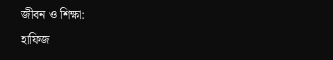জীবন ও শিক্ষা:
হাফিজ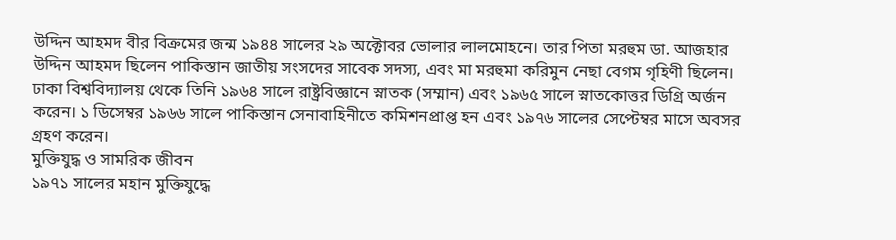উদ্দিন আহমদ বীর বিক্রমের জন্ম ১৯৪৪ সালের ২৯ অক্টোবর ভোলার লালমোহনে। তার পিতা মরহুম ডা. আজহার উদ্দিন আহমদ ছিলেন পাকিস্তান জাতীয় সংসদের সাবেক সদস্য, এবং মা মরহুমা করিমুন নেছা বেগম গৃহিণী ছিলেন।
ঢাকা বিশ্ববিদ্যালয় থেকে তিনি ১৯৬৪ সালে রাষ্ট্রবিজ্ঞানে স্নাতক (সম্মান) এবং ১৯৬৫ সালে স্নাতকোত্তর ডিগ্রি অর্জন করেন। ১ ডিসেম্বর ১৯৬৬ সালে পাকিস্তান সেনাবাহিনীতে কমিশনপ্রাপ্ত হন এবং ১৯৭৬ সালের সেপ্টেম্বর মাসে অবসর গ্রহণ করেন।
মুক্তিযুদ্ধ ও সামরিক জীবন
১৯৭১ সালের মহান মুক্তিযুদ্ধে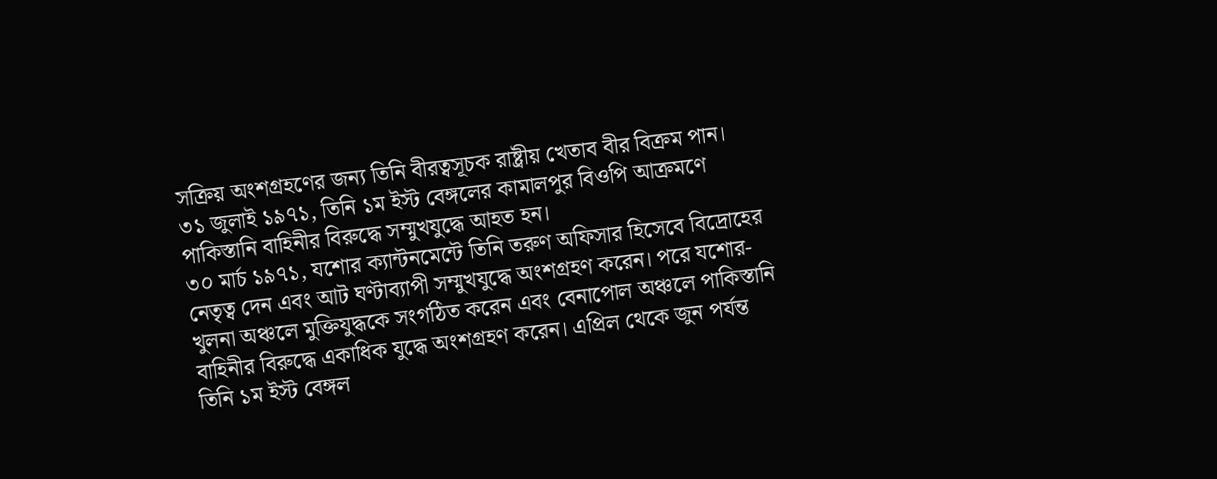সক্রিয় অংশগ্রহণের জন্য তিনি বীরত্বসূচক রাষ্ট্রীয় খেতাব বীর বিক্রম পান। ৩১ জুলাই ১৯৭১, তিনি ১ম ইস্ট বেঙ্গলের কামালপুর বিওপি আক্রমণে পাকিস্তানি বাহিনীর বিরুদ্ধে সম্মুখযুদ্ধে আহত হন।
৩০ মার্চ ১৯৭১, যশোর ক্যান্টনমেন্টে তিনি তরুণ অফিসার হিসেবে বিদ্রোহের নেতৃত্ব দেন এবং আট ঘণ্টাব্যাপী সম্মুখযুদ্ধে অংশগ্রহণ করেন। পরে যশোর-খুলনা অঞ্চলে মুক্তিযুদ্ধকে সংগঠিত করেন এবং বেনাপোল অঞ্চলে পাকিস্তানি বাহিনীর বিরুদ্ধে একাধিক যুদ্ধে অংশগ্রহণ করেন। এপ্রিল থেকে জুন পর্যন্ত তিনি ১ম ইস্ট বেঙ্গল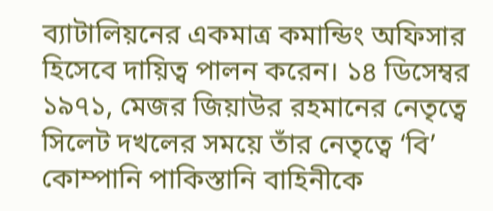ব্যাটালিয়নের একমাত্র কমান্ডিং অফিসার হিসেবে দায়িত্ব পালন করেন। ১৪ ডিসেম্বর ১৯৭১, মেজর জিয়াউর রহমানের নেতৃত্বে সিলেট দখলের সময়ে তাঁর নেতৃত্বে ‘বি’ কোম্পানি পাকিস্তানি বাহিনীকে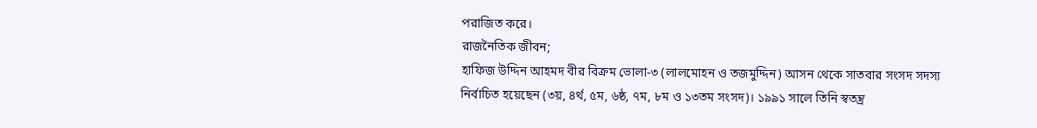পরাজিত করে।
রাজনৈতিক জীবন;
হাফিজ উদ্দিন আহমদ বীর বিক্রম ভোলা-৩ (লালমোহন ও তজমুদ্দিন) আসন থেকে সাতবার সংসদ সদস্য নির্বাচিত হয়েছেন (৩য়, ৪র্থ, ৫ম, ৬ষ্ঠ, ৭ম, ৮ম ও ১৩তম সংসদ)। ১৯৯১ সালে তিনি স্বতন্ত্র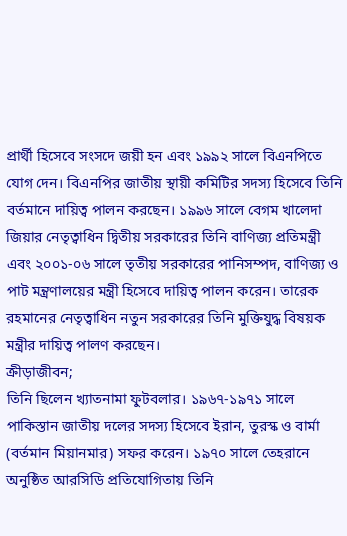প্রার্থী হিসেবে সংসদে জয়ী হন এবং ১৯৯২ সালে বিএনপিতে যোগ দেন। বিএনপির জাতীয় স্থায়ী কমিটির সদস্য হিসেবে তিনি বর্তমানে দায়িত্ব পালন করছেন। ১৯৯৬ সালে বেগম খালেদা জিয়ার নেতৃত্বাধিন দ্বিতীয় সরকারের তিনি বাণিজ্য প্রতিমন্ত্রী এবং ২০০১-০৬ সালে তৃতীয় সরকারের পানিসম্পদ, বাণিজ্য ও পাট মন্ত্রণালয়ের মন্ত্রী হিসেবে দায়িত্ব পালন করেন। তারেক রহমানের নেতৃত্বাধিন নতুন সরকারের তিনি মুক্তিযুদ্ধ বিষয়ক মন্ত্রীর দায়িত্ব পালণ করছেন।
ক্রীড়াজীবন;
তিনি ছিলেন খ্যাতনামা ফুটবলার। ১৯৬৭-১৯৭১ সালে পাকিস্তান জাতীয় দলের সদস্য হিসেবে ইরান, তুরস্ক ও বার্মা (বর্তমান মিয়ানমার) সফর করেন। ১৯৭০ সালে তেহরানে অনুষ্ঠিত আরসিডি প্রতিযোগিতায় তিনি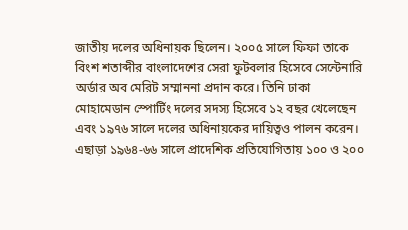জাতীয় দলের অধিনায়ক ছিলেন। ২০০৫ সালে ফিফা তাকে বিংশ শতাব্দীর বাংলাদেশের সেরা ফুটবলার হিসেবে সেন্টেনারি অর্ডার অব মেরিট সম্মাননা প্রদান করে। তিনি ঢাকা মোহামেডান স্পোর্টিং দলের সদস্য হিসেবে ১২ বছর খেলেছেন এবং ১৯৭৬ সালে দলের অধিনায়কের দায়িত্বও পালন করেন। এছাড়া ১৯৬৪-৬৬ সালে প্রাদেশিক প্রতিযোগিতায় ১০০ ও ২০০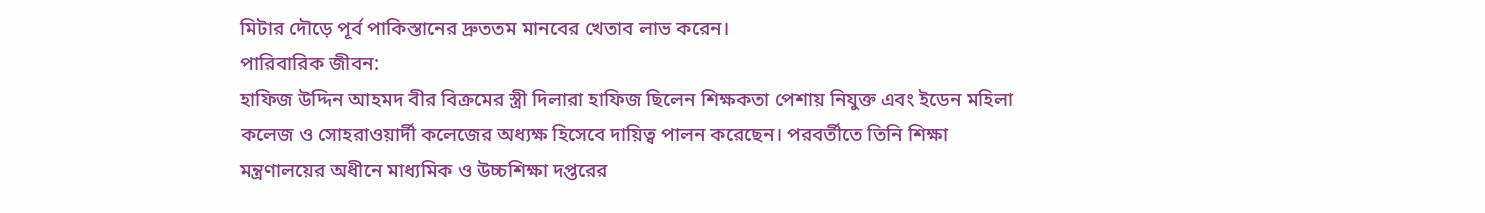মিটার দৌড়ে পূর্ব পাকিস্তানের দ্রুততম মানবের খেতাব লাভ করেন।
পারিবারিক জীবন:
হাফিজ উদ্দিন আহমদ বীর বিক্রমের স্ত্রী দিলারা হাফিজ ছিলেন শিক্ষকতা পেশায় নিযুক্ত এবং ইডেন মহিলা কলেজ ও সোহরাওয়ার্দী কলেজের অধ্যক্ষ হিসেবে দায়িত্ব পালন করেছেন। পরবর্তীতে তিনি শিক্ষা মন্ত্রণালয়ের অধীনে মাধ্যমিক ও উচ্চশিক্ষা দপ্তরের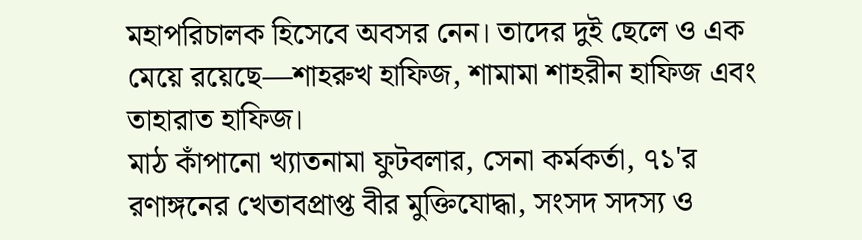মহাপরিচালক হিসেবে অবসর নেন। তাদের দুই ছেলে ও এক মেয়ে রয়েছে—শাহরুখ হাফিজ, শামামা শাহরীন হাফিজ এবং তাহারাত হাফিজ।
মাঠ কাঁপানো খ্যাতনামা ফুটবলার, সেনা কর্মকর্তা, ৭১'র রণাঙ্গনের খেতাবপ্রাপ্ত বীর মুক্তিযোদ্ধা, সংসদ সদস্য ও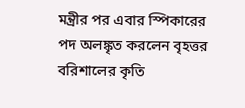মন্ত্রীর পর এবার স্পিকারের পদ অলঙ্কৃত করলেন বৃহত্তর বরিশালের কৃতি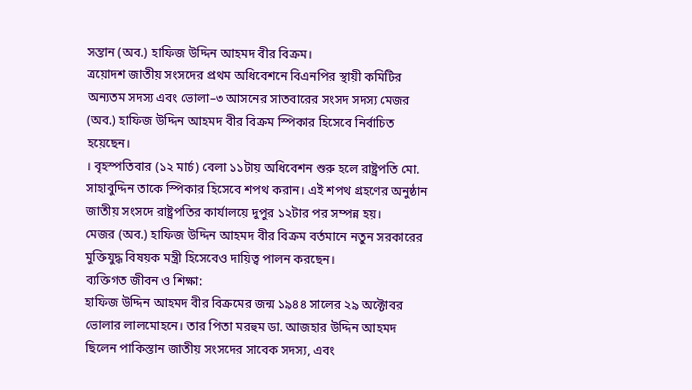সন্তান (অব.) হাফিজ উদ্দিন আহমদ বীর বিক্রম।
ত্রয়োদশ জাতীয় সংসদের প্রথম অধিবেশনে বিএনপির স্থায়ী কমিটির অন্যতম সদস্য এবং ভোলা–৩ আসনের সাতবারের সংসদ সদস্য মেজর (অব.) হাফিজ উদ্দিন আহমদ বীর বিক্রম স্পিকার হিসেবে নির্বাচিত হয়েছেন।
। বৃহস্পতিবার (১২ মার্চ) বেলা ১১টায় অধিবেশন শুরু হলে রাষ্ট্রপতি মো. সাহাবুদ্দিন তাকে স্পিকার হিসেবে শপথ করান। এই শপথ গ্রহণের অনুষ্ঠান জাতীয় সংসদে রাষ্ট্রপতির কার্যালয়ে দুপুর ১২টার পর সম্পন্ন হয়।
মেজর (অব.) হাফিজ উদ্দিন আহমদ বীর বিক্রম বর্তমানে নতুন সরকারের মুক্তিযুদ্ধ বিষয়ক মন্ত্রী হিসেবেও দায়িত্ব পালন করছেন।
ব্যক্তিগত জীবন ও শিক্ষা:
হাফিজ উদ্দিন আহমদ বীর বিক্রমের জন্ম ১৯৪৪ সালের ২৯ অক্টোবর ভোলার লালমোহনে। তার পিতা মরহুম ডা. আজহার উদ্দিন আহমদ ছিলেন পাকিস্তান জাতীয় সংসদের সাবেক সদস্য, এবং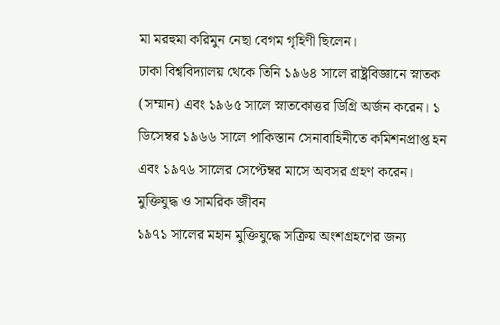মা মরহুমা করিমুন নেছা বেগম গৃহিণী ছিলেন।
ঢাকা বিশ্ববিদ্যালয় থেকে তিনি ১৯৬৪ সালে রাষ্ট্রবিজ্ঞানে স্নাতক (সম্মান) এবং ১৯৬৫ সালে স্নাতকোত্তর ডিগ্রি অর্জন করেন। ১ ডিসেম্বর ১৯৬৬ সালে পাকিস্তান সেনাবাহিনীতে কমিশনপ্রাপ্ত হন এবং ১৯৭৬ সালের সেপ্টেম্বর মাসে অবসর গ্রহণ করেন।
মুক্তিযুদ্ধ ও সামরিক জীবন
১৯৭১ সালের মহান মুক্তিযুদ্ধে সক্রিয় অংশগ্রহণের জন্য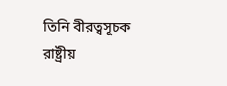তিনি বীরত্বসূচক রাষ্ট্রীয়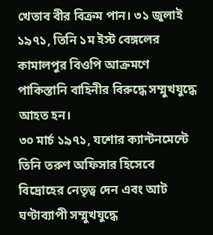খেতাব বীর বিক্রম পান। ৩১ জুলাই ১৯৭১, তিনি ১ম ইস্ট বেঙ্গলের কামালপুর বিওপি আক্রমণে পাকিস্তানি বাহিনীর বিরুদ্ধে সম্মুখযুদ্ধে আহত হন।
৩০ মার্চ ১৯৭১, যশোর ক্যান্টনমেন্টে তিনি তরুণ অফিসার হিসেবে বিদ্রোহের নেতৃত্ব দেন এবং আট ঘণ্টাব্যাপী সম্মুখযুদ্ধে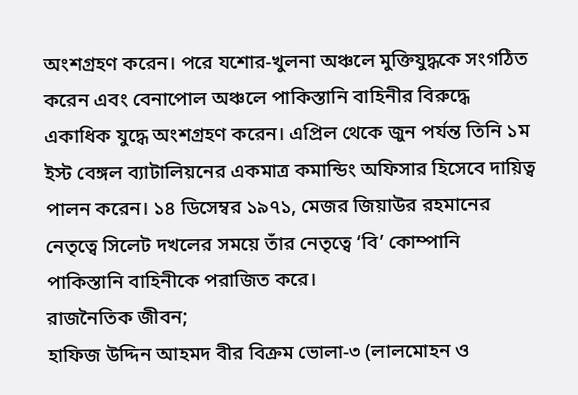অংশগ্রহণ করেন। পরে যশোর-খুলনা অঞ্চলে মুক্তিযুদ্ধকে সংগঠিত করেন এবং বেনাপোল অঞ্চলে পাকিস্তানি বাহিনীর বিরুদ্ধে একাধিক যুদ্ধে অংশগ্রহণ করেন। এপ্রিল থেকে জুন পর্যন্ত তিনি ১ম ইস্ট বেঙ্গল ব্যাটালিয়নের একমাত্র কমান্ডিং অফিসার হিসেবে দায়িত্ব পালন করেন। ১৪ ডিসেম্বর ১৯৭১, মেজর জিয়াউর রহমানের নেতৃত্বে সিলেট দখলের সময়ে তাঁর নেতৃত্বে ‘বি’ কোম্পানি পাকিস্তানি বাহিনীকে পরাজিত করে।
রাজনৈতিক জীবন;
হাফিজ উদ্দিন আহমদ বীর বিক্রম ভোলা-৩ (লালমোহন ও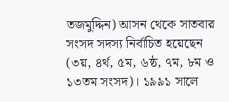তজমুদ্দিন) আসন থেকে সাতবার সংসদ সদস্য নির্বাচিত হয়েছেন (৩য়, ৪র্থ, ৫ম, ৬ষ্ঠ, ৭ম, ৮ম ও ১৩তম সংসদ)। ১৯৯১ সালে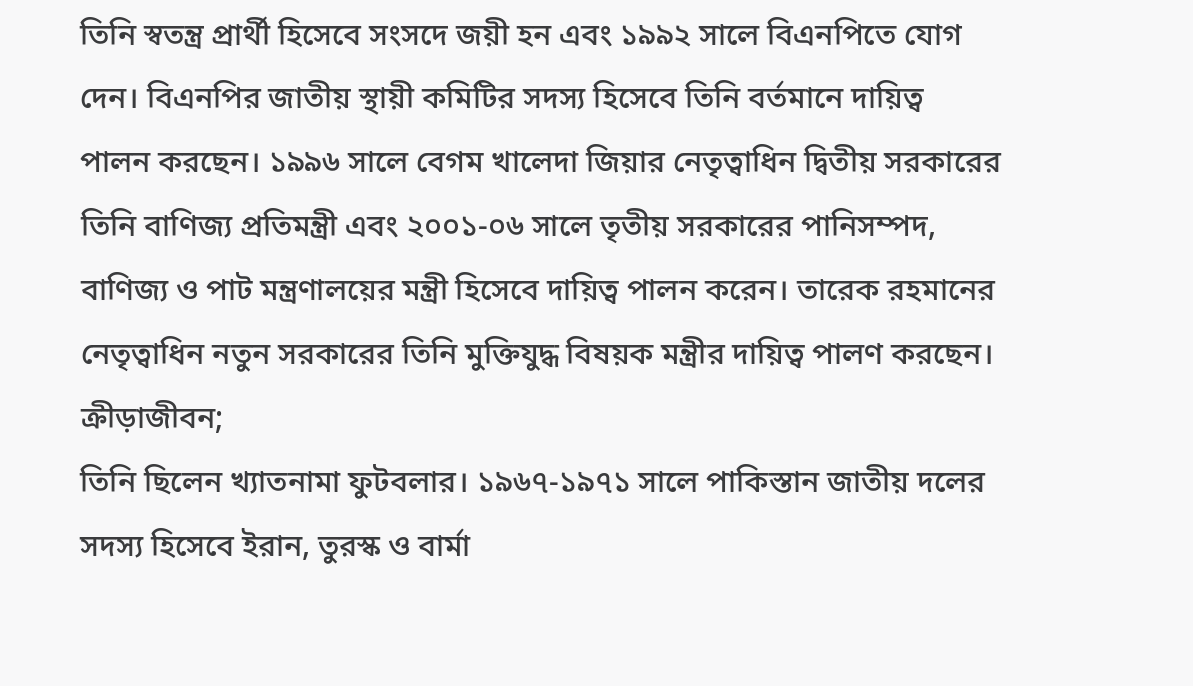তিনি স্বতন্ত্র প্রার্থী হিসেবে সংসদে জয়ী হন এবং ১৯৯২ সালে বিএনপিতে যোগ দেন। বিএনপির জাতীয় স্থায়ী কমিটির সদস্য হিসেবে তিনি বর্তমানে দায়িত্ব পালন করছেন। ১৯৯৬ সালে বেগম খালেদা জিয়ার নেতৃত্বাধিন দ্বিতীয় সরকারের তিনি বাণিজ্য প্রতিমন্ত্রী এবং ২০০১-০৬ সালে তৃতীয় সরকারের পানিসম্পদ, বাণিজ্য ও পাট মন্ত্রণালয়ের মন্ত্রী হিসেবে দায়িত্ব পালন করেন। তারেক রহমানের নেতৃত্বাধিন নতুন সরকারের তিনি মুক্তিযুদ্ধ বিষয়ক মন্ত্রীর দায়িত্ব পালণ করছেন।
ক্রীড়াজীবন;
তিনি ছিলেন খ্যাতনামা ফুটবলার। ১৯৬৭-১৯৭১ সালে পাকিস্তান জাতীয় দলের সদস্য হিসেবে ইরান, তুরস্ক ও বার্মা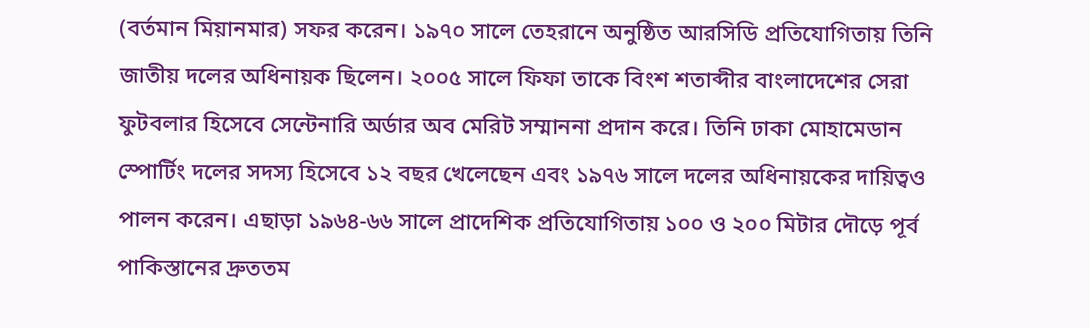(বর্তমান মিয়ানমার) সফর করেন। ১৯৭০ সালে তেহরানে অনুষ্ঠিত আরসিডি প্রতিযোগিতায় তিনি জাতীয় দলের অধিনায়ক ছিলেন। ২০০৫ সালে ফিফা তাকে বিংশ শতাব্দীর বাংলাদেশের সেরা ফুটবলার হিসেবে সেন্টেনারি অর্ডার অব মেরিট সম্মাননা প্রদান করে। তিনি ঢাকা মোহামেডান স্পোর্টিং দলের সদস্য হিসেবে ১২ বছর খেলেছেন এবং ১৯৭৬ সালে দলের অধিনায়কের দায়িত্বও পালন করেন। এছাড়া ১৯৬৪-৬৬ সালে প্রাদেশিক প্রতিযোগিতায় ১০০ ও ২০০ মিটার দৌড়ে পূর্ব পাকিস্তানের দ্রুততম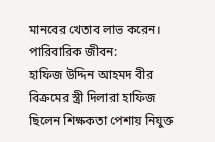মানবের খেতাব লাভ করেন।
পারিবারিক জীবন:
হাফিজ উদ্দিন আহমদ বীর বিক্রমের স্ত্রী দিলারা হাফিজ ছিলেন শিক্ষকতা পেশায় নিযুক্ত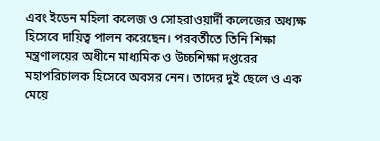এবং ইডেন মহিলা কলেজ ও সোহরাওয়ার্দী কলেজের অধ্যক্ষ হিসেবে দায়িত্ব পালন করেছেন। পরবর্তীতে তিনি শিক্ষা মন্ত্রণালয়ের অধীনে মাধ্যমিক ও উচ্চশিক্ষা দপ্তরের মহাপরিচালক হিসেবে অবসর নেন। তাদের দুই ছেলে ও এক মেয়ে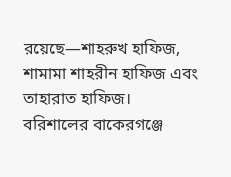রয়েছে—শাহরুখ হাফিজ, শামামা শাহরীন হাফিজ এবং তাহারাত হাফিজ।
বরিশালের বাকেরগঞ্জে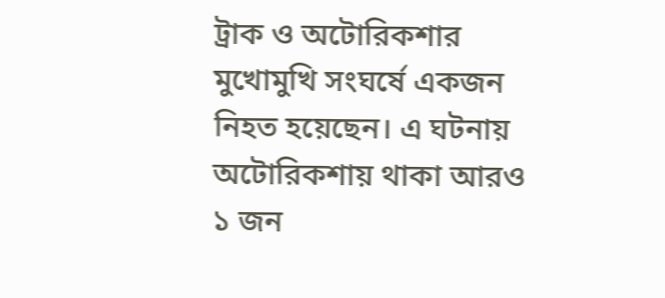ট্রাক ও অটোরিকশার মুখোমুখি সংঘর্ষে একজন নিহত হয়েছেন। এ ঘটনায় অটোরিকশায় থাকা আরও ১ জন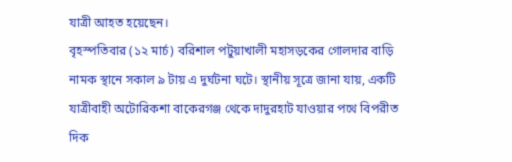যাত্রী আহত হয়েছেন।
বৃহস্পতিবার (১২ মার্চ) বরিশাল পটুয়াখালী মহাসড়কের গোলদার বাড়ি নামক স্থানে সকাল ৯ টায় এ দুর্ঘটনা ঘটে। স্থানীয় সূত্রে জানা যায়, একটি যাত্রীবাহী অটোরিকশা বাকেরগঞ্জ থেকে দাদুরহাট যাওয়ার পথে বিপরীত দিক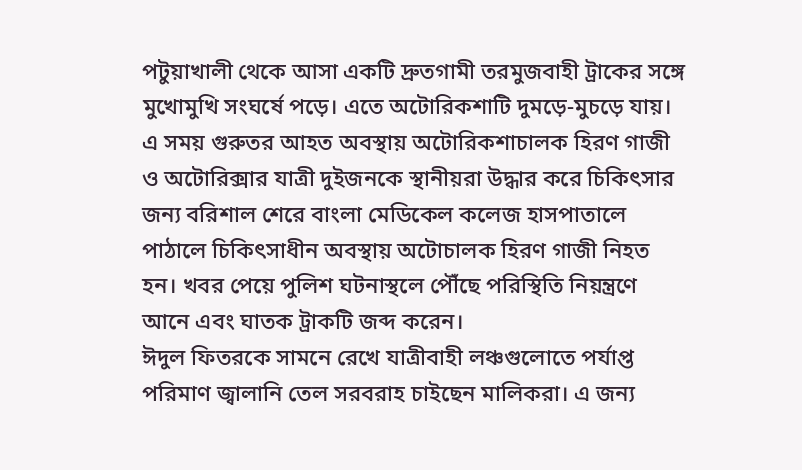পটুয়াখালী থেকে আসা একটি দ্রুতগামী তরমুজবাহী ট্রাকের সঙ্গে মুখোমুখি সংঘর্ষে পড়ে। এতে অটোরিকশাটি দুমড়ে-মুচড়ে যায়।
এ সময় গুরুতর আহত অবস্থায় অটোরিকশাচালক হিরণ গাজী ও অটোরিক্সার যাত্রী দুইজনকে স্থানীয়রা উদ্ধার করে চিকিৎসার জন্য বরিশাল শেরে বাংলা মেডিকেল কলেজ হাসপাতালে পাঠালে চিকিৎসাধীন অবস্থায় অটোচালক হিরণ গাজী নিহত হন। খবর পেয়ে পুলিশ ঘটনাস্থলে পৌঁছে পরিস্থিতি নিয়ন্ত্রণে আনে এবং ঘাতক ট্রাকটি জব্দ করেন।
ঈদুল ফিতরকে সামনে রেখে যাত্রীবাহী লঞ্চগুলোতে পর্যাপ্ত পরিমাণ জ্বালানি তেল সরবরাহ চাইছেন মালিকরা। এ জন্য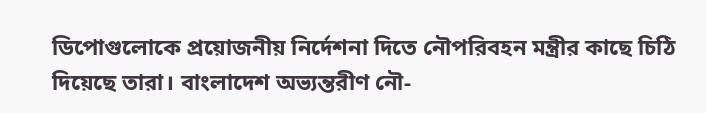ডিপোগুলোকে প্রয়োজনীয় নির্দেশনা দিতে নৌপরিবহন মন্ত্রীর কাছে চিঠি দিয়েছে তারা। বাংলাদেশ অভ্যন্তরীণ নৌ-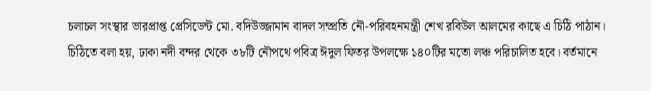চলাচল সংস্থার ভারপ্রাপ্ত প্রেসিডেন্ট মো. বদিউজ্জামান বাদল সম্প্রতি নৌ-পরিবহনমন্ত্রী শেখ রবিউল আলমের কাছে এ চিঠি পাঠান।
চিঠিতে বলা হয়, ঢাকা নদী বন্দর থেকে ৩৮টি নৌপথে পবিত্র ঈদুল ফিতর উপলক্ষে ১৪০টির মতো লঞ্চ পরিচালিত হবে। বর্তমানে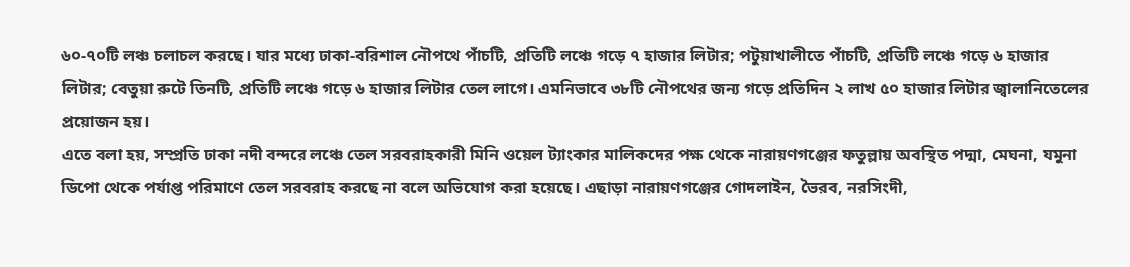৬০-৭০টি লঞ্চ চলাচল করছে। যার মধ্যে ঢাকা-বরিশাল নৌপথে পাঁচটি, প্রতিটি লঞ্চে গড়ে ৭ হাজার লিটার; পটুয়াখালীতে পাঁচটি, প্রতিটি লঞ্চে গড়ে ৬ হাজার লিটার; বেতুয়া রুটে তিনটি, প্রতিটি লঞ্চে গড়ে ৬ হাজার লিটার তেল লাগে। এমনিভাবে ৩৮টি নৌপথের জন্য গড়ে প্রতিদিন ২ লাখ ৫০ হাজার লিটার জ্বালানিতেলের প্রয়োজন হয়।
এতে বলা হয়, সম্প্রতি ঢাকা নদী বন্দরে লঞ্চে তেল সরবরাহকারী মিনি ওয়েল ট্যাংকার মালিকদের পক্ষ থেকে নারায়ণগঞ্জের ফতুল্লায় অবস্থিত পদ্মা, মেঘনা, যমুনা ডিপো থেকে পর্যাপ্ত পরিমাণে তেল সরবরাহ করছে না বলে অভিযোগ করা হয়েছে। এছাড়া নারায়ণগঞ্জের গোদলাইন, ভৈরব, নরসিংদী,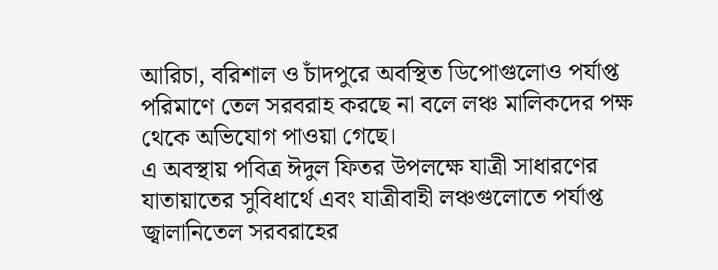আরিচা, বরিশাল ও চাঁদপুরে অবস্থিত ডিপোগুলোও পর্যাপ্ত পরিমাণে তেল সরবরাহ করছে না বলে লঞ্চ মালিকদের পক্ষ থেকে অভিযোগ পাওয়া গেছে।
এ অবস্থায় পবিত্র ঈদুল ফিতর উপলক্ষে যাত্রী সাধারণের যাতায়াতের সুবিধার্থে এবং যাত্রীবাহী লঞ্চগুলোতে পর্যাপ্ত জ্বালানিতেল সরবরাহের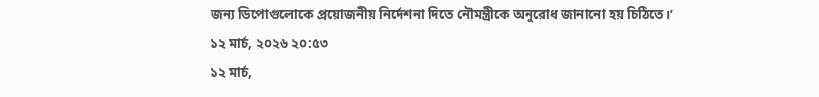জন্য ডিপোগুলোকে প্রয়োজনীয় নির্দেশনা দিতে নৌমন্ত্রীকে অনুরোধ জানানো হয় চিঠিতে।’
১২ মার্চ, ২০২৬ ২০:৫৩
১২ মার্চ,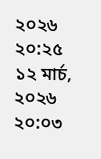২০২৬ ২০:২৫
১২ মার্চ, ২০২৬ ২০:০৩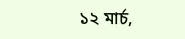১২ মার্চ,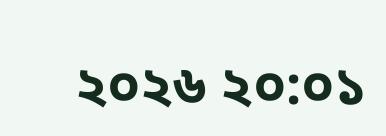২০২৬ ২০:০১